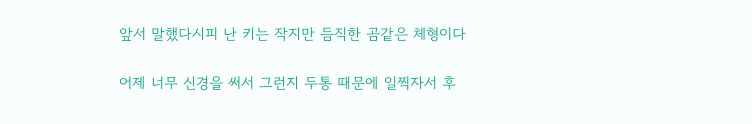앞서 말했다시피 난 키는 작지만 듬직한 곰같은 체형이다

어제 너무 신경을 써서 그런지 두통 때문에 일찍자서 후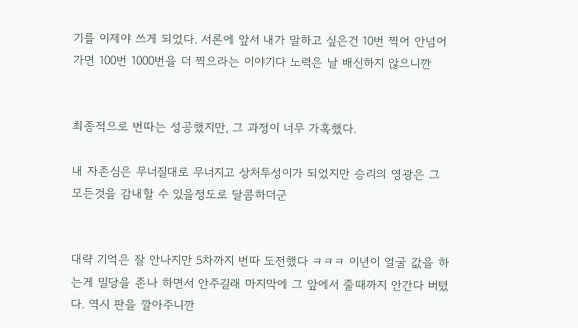기를 이제야 쓰게 되었다. 서론에 앞서 내가 말하고 싶은건 10번 찍어 안넘어가면 100번 1000번을 더 찍으라는 이야기다 노력은 날 배신하지 않으니깐


최종적으로 번따는 성공했지만, 그 과정이 너무 가혹했다.

내 자존심은 무너질대로 무너지고 상처투성이가 되었지만 승리의 영광은 그 모든것을 감내할 수 있을정도로 달콤하더군


대략 기억은 잘 안나지만 5차까지 번따 도전했다 ㅋㅋㅋ 이년이 얼굴 값을 하는게 밀당을 존나 하면서 안주길래 마지막에 그 앞에서 줄때까지 안간다 버텼다. 역시 판을 깔아주니깐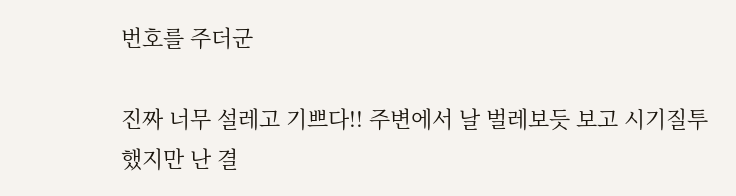번호를 주더군

진짜 너무 설레고 기쁘다!! 주변에서 날 벌레보듯 보고 시기질투 했지만 난 결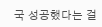국 성공했다는 걸